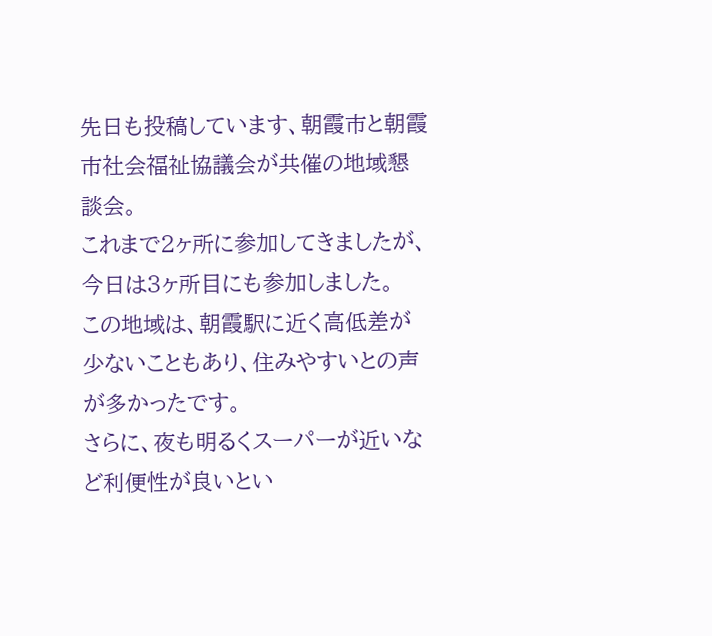先日も投稿しています、朝霞市と朝霞市社会福祉協議会が共催の地域懇談会。
これまで2ヶ所に参加してきましたが、今日は3ヶ所目にも参加しました。
この地域は、朝霞駅に近く高低差が少ないこともあり、住みやすいとの声が多かったです。
さらに、夜も明るくスーパーが近いなど利便性が良いとい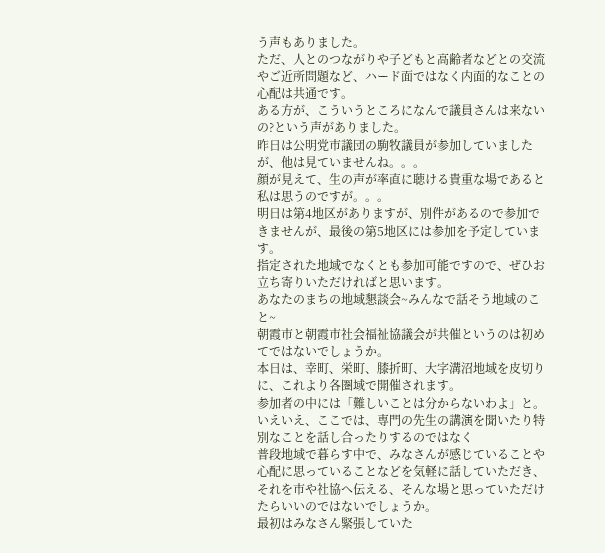う声もありました。
ただ、人とのつながりや子どもと高齢者などとの交流やご近所問題など、ハード面ではなく内面的なことの心配は共通です。
ある方が、こういうところになんで議員さんは来ないの?という声がありました。
昨日は公明党市議団の駒牧議員が参加していましたが、他は見ていませんね。。。
顔が見えて、生の声が率直に聴ける貴重な場であると私は思うのですが。。。
明日は第4地区がありますが、別件があるので参加できませんが、最後の第5地区には参加を予定しています。
指定された地域でなくとも参加可能ですので、ぜひお立ち寄りいただければと思います。
あなたのまちの地域懇談会~みんなで話そう地域のこと~
朝霞市と朝霞市社会福祉協議会が共催というのは初めてではないでしょうか。
本日は、幸町、栄町、膝折町、大字溝沼地域を皮切りに、これより各圏域で開催されます。
参加者の中には「難しいことは分からないわよ」と。
いえいえ、ここでは、専門の先生の講演を聞いたり特別なことを話し合ったりするのではなく
普段地域で暮らす中で、みなさんが感じていることや心配に思っていることなどを気軽に話していただき、それを市や社協へ伝える、そんな場と思っていただけたらいいのではないでしょうか。
最初はみなさん緊張していた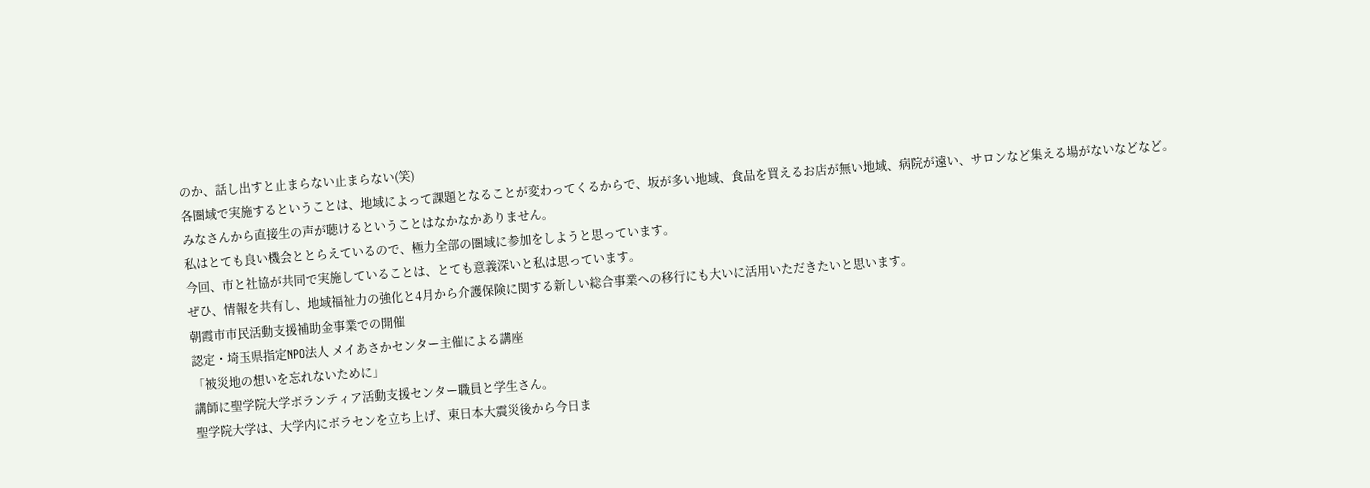のか、話し出すと止まらない止まらない(笑)
各圏域で実施するということは、地域によって課題となることが変わってくるからで、坂が多い地域、食品を買えるお店が無い地域、病院が遠い、サロンなど集える場がないなどなど。
みなさんから直接生の声が聴けるということはなかなかありません。
私はとても良い機会ととらえているので、極力全部の圏域に参加をしようと思っています。
今回、市と社協が共同で実施していることは、とても意義深いと私は思っています。
ぜひ、情報を共有し、地域福祉力の強化と4月から介護保険に関する新しい総合事業への移行にも大いに活用いただきたいと思います。
朝霞市市民活動支援補助金事業での開催
認定・埼玉県指定NPO法人 メイあさかセンター主催による講座
「被災地の想いを忘れないために」
講師に聖学院大学ボランティア活動支援センター職員と学生さん。
聖学院大学は、大学内にボラセンを立ち上げ、東日本大震災後から今日ま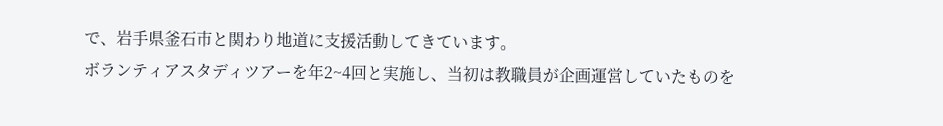で、岩手県釜石市と関わり地道に支援活動してきています。
ボランティアスタディツアーを年2~4回と実施し、当初は教職員が企画運営していたものを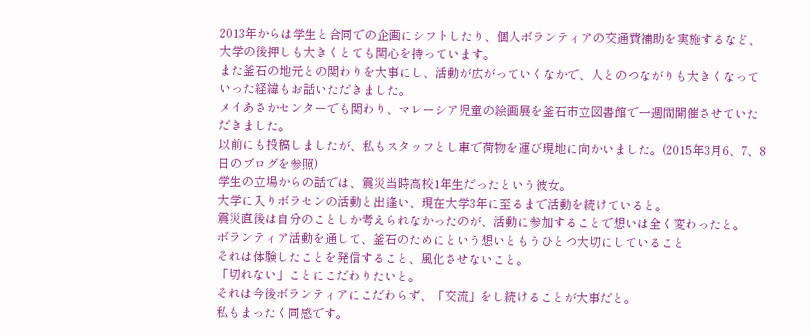2013年からは学生と合同での企画にシフトしたり、個人ボランティアの交通費補助を実施するなど、大学の後押しも大きくとても関心を持っています。
また釜石の地元との関わりを大事にし、活動が広がっていくなかで、人とのつながりも大きくなっていった経緯もお話いただきました。
メイあさかセンターでも関わり、マレーシア児童の絵画展を釜石市立図書館で一週間開催させていただきました。
以前にも投稿しましたが、私もスタッフとし車で荷物を運び現地に向かいました。(2015年3月6、7、8日のブログを参照)
学生の立場からの話では、震災当時高校1年生だったという彼女。
大学に入りボラセンの活動と出逢い、現在大学3年に至るまで活動を続けていると。
震災直後は自分のことしか考えられなかったのが、活動に参加することで想いは全く変わったと。
ボランティア活動を通して、釜石のためにという想いともうひとつ大切にしていること
それは体験したことを発信すること、風化させないこと。
「切れない」ことにこだわりたいと。
それは今後ボランティアにこだわらず、「交流」をし続けることが大事だと。
私もまったく同感です。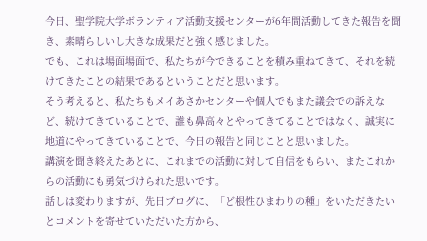今日、聖学院大学ボランティア活動支援センターが6年間活動してきた報告を聞き、素晴らしいし大きな成果だと強く感じました。
でも、これは場面場面で、私たちが今できることを積み重ねてきて、それを続けてきたことの結果であるということだと思います。
そう考えると、私たちもメイあさかセンターや個人でもまた議会での訴えなど、続けてきていることで、誰も鼻高々とやってきてることではなく、誠実に地道にやってきていることで、今日の報告と同じことと思いました。
講演を聞き終えたあとに、これまでの活動に対して自信をもらい、またこれからの活動にも勇気づけられた思いです。
話しは変わりますが、先日ブログに、「ど根性ひまわりの種」をいただきたいとコメントを寄せていただいた方から、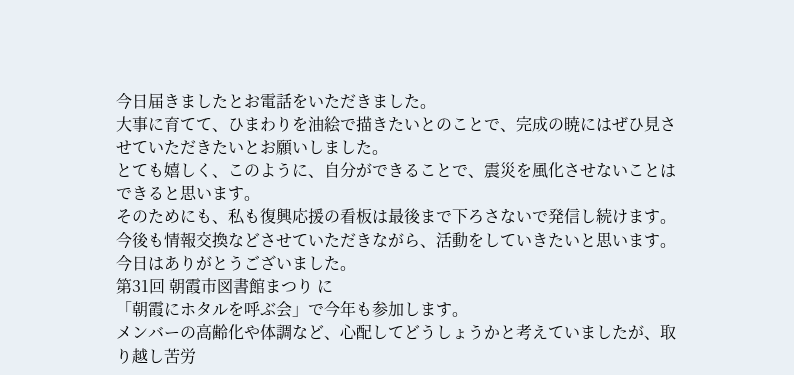今日届きましたとお電話をいただきました。
大事に育てて、ひまわりを油絵で描きたいとのことで、完成の暁にはぜひ見させていただきたいとお願いしました。
とても嬉しく、このように、自分ができることで、震災を風化させないことはできると思います。
そのためにも、私も復興応援の看板は最後まで下ろさないで発信し続けます。
今後も情報交換などさせていただきながら、活動をしていきたいと思います。
今日はありがとうございました。
第31回 朝霞市図書館まつり に
「朝霞にホタルを呼ぶ会」で今年も参加します。
メンバーの高齢化や体調など、心配してどうしょうかと考えていましたが、取り越し苦労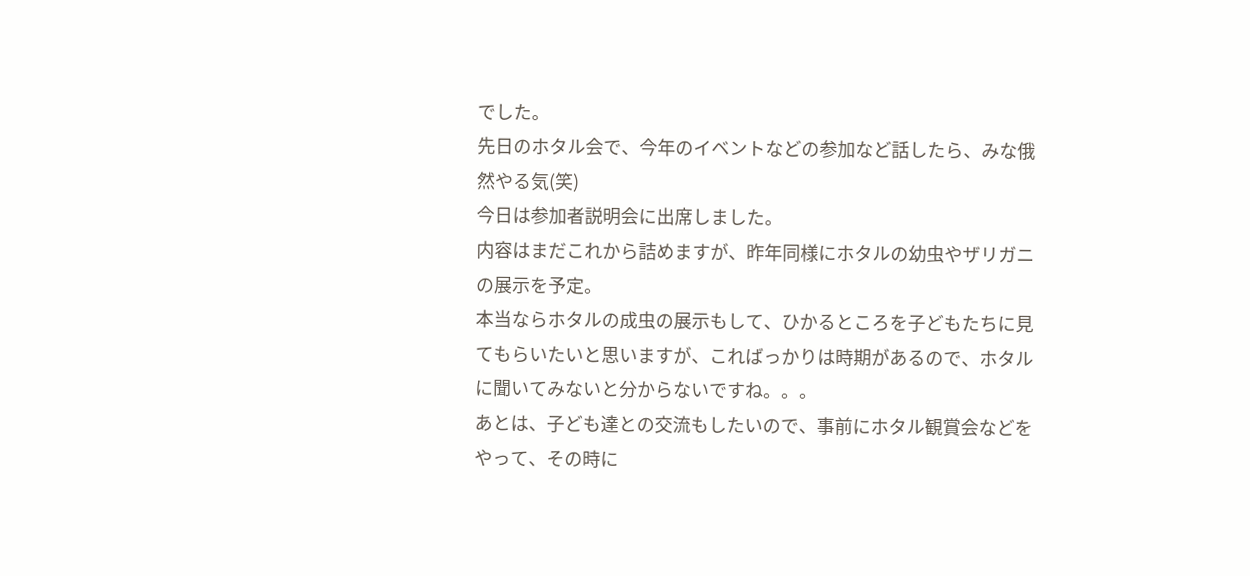でした。
先日のホタル会で、今年のイベントなどの参加など話したら、みな俄然やる気(笑)
今日は参加者説明会に出席しました。
内容はまだこれから詰めますが、昨年同様にホタルの幼虫やザリガニの展示を予定。
本当ならホタルの成虫の展示もして、ひかるところを子どもたちに見てもらいたいと思いますが、こればっかりは時期があるので、ホタルに聞いてみないと分からないですね。。。
あとは、子ども達との交流もしたいので、事前にホタル観賞会などをやって、その時に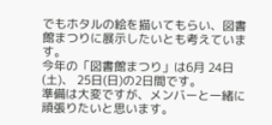でもホタルの絵を描いてもらい、図書館まつりに展示したいとも考えています。
今年の「図書館まつり」は6月 24日(土)、 25日(日)の2日間です。
準備は大変ですが、メンバーと一緒に頑張りたいと思います。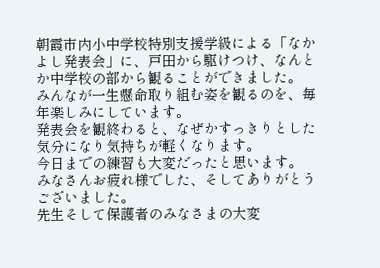朝霞市内小中学校特別支援学級による「なかよし発表会」に、戸田から駆けつけ、なんとか中学校の部から観ることができました。
みんなが一生懸命取り組む姿を観るのを、毎年楽しみにしています。
発表会を観終わると、なぜかすっきりとした気分になり気持ちが軽くなります。
今日までの練習も大変だったと思います。
みなさんお疲れ様でした、そしてありがとうございました。
先生そして保護者のみなさまの大変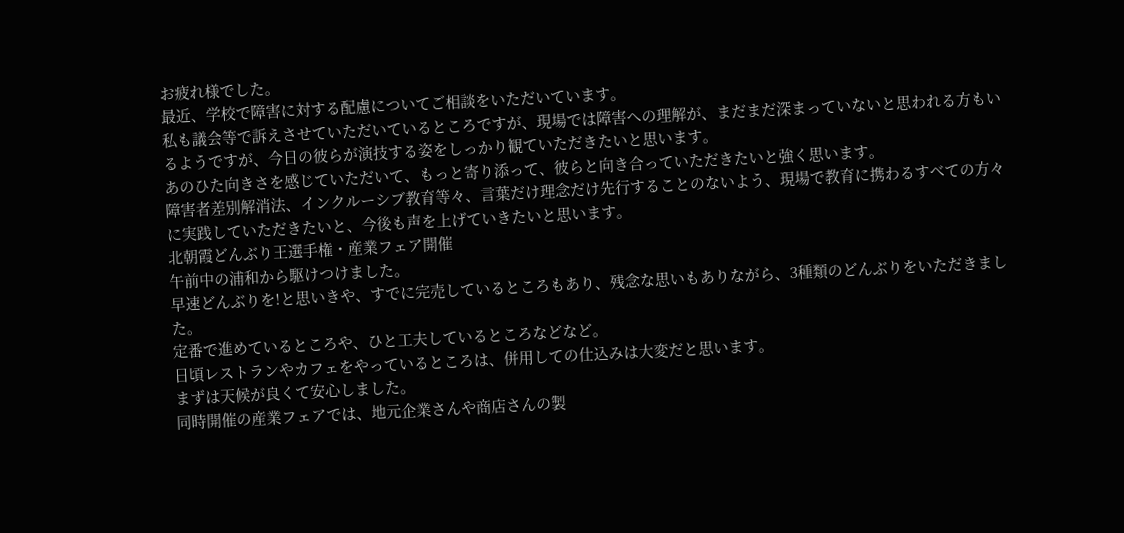お疲れ様でした。
最近、学校で障害に対する配慮についてご相談をいただいています。
私も議会等で訴えさせていただいているところですが、現場では障害への理解が、まだまだ深まっていないと思われる方もいるようですが、今日の彼らが演技する姿をしっかり観ていただきたいと思います。
あのひた向きさを感じていただいて、もっと寄り添って、彼らと向き合っていただきたいと強く思います。
障害者差別解消法、インクルーシブ教育等々、言葉だけ理念だけ先行することのないよう、現場で教育に携わるすべての方々に実践していただきたいと、今後も声を上げていきたいと思います。
北朝霞どんぶり王選手権・産業フェア開催
午前中の浦和から駆けつけました。
早速どんぶりを!と思いきや、すでに完売しているところもあり、残念な思いもありながら、3種類のどんぶりをいただきました。
定番で進めているところや、ひと工夫しているところなどなど。
日頃レストランやカフェをやっているところは、併用しての仕込みは大変だと思います。
まずは天候が良くて安心しました。
同時開催の産業フェアでは、地元企業さんや商店さんの製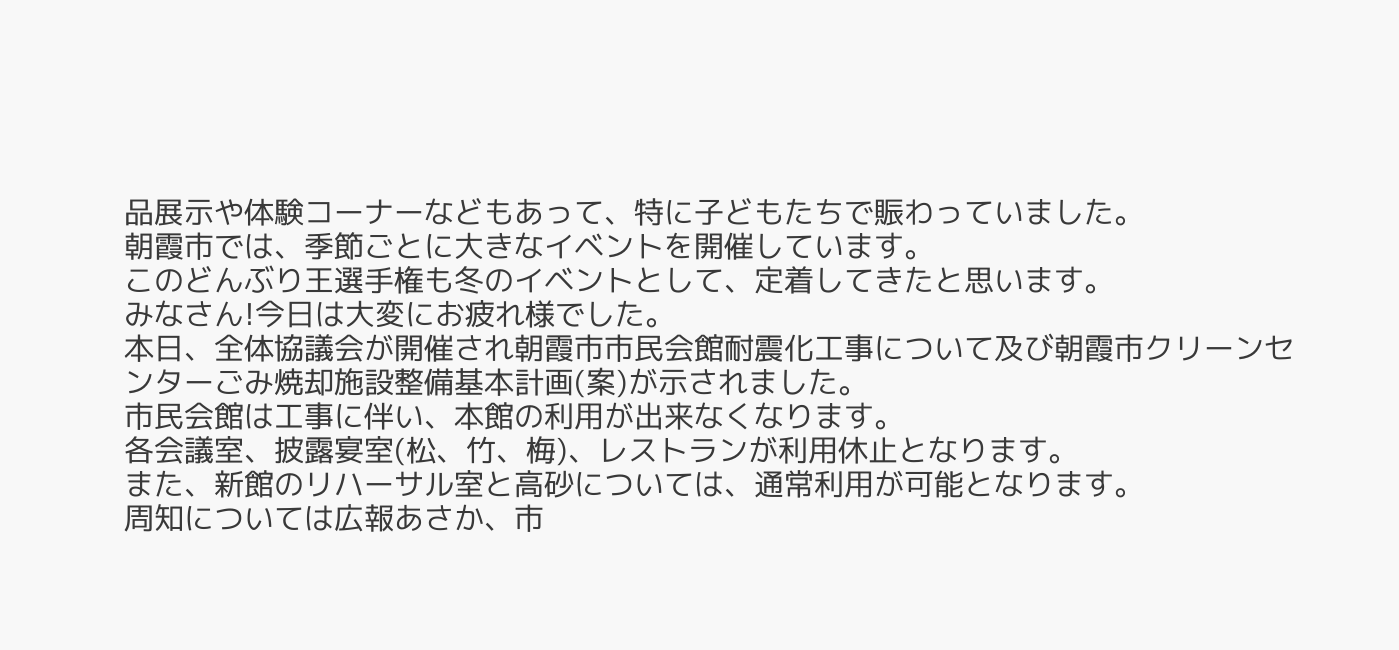品展示や体験コーナーなどもあって、特に子どもたちで賑わっていました。
朝霞市では、季節ごとに大きなイベントを開催しています。
このどんぶり王選手権も冬のイベントとして、定着してきたと思います。
みなさん!今日は大変にお疲れ様でした。
本日、全体協議会が開催され朝霞市市民会館耐震化工事について及び朝霞市クリーンセンターごみ焼却施設整備基本計画(案)が示されました。
市民会館は工事に伴い、本館の利用が出来なくなります。
各会議室、披露宴室(松、竹、梅)、レストランが利用休止となります。
また、新館のリハーサル室と高砂については、通常利用が可能となります。
周知については広報あさか、市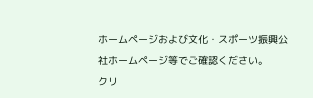ホームページおよび文化・スポーツ振興公社ホームページ等でご確認ください。
クリ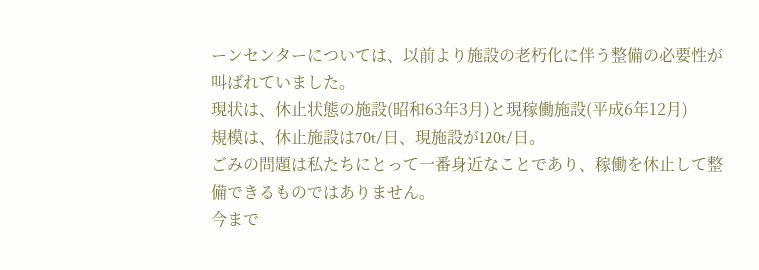ーンセンターについては、以前より施設の老朽化に伴う整備の必要性が叫ばれていました。
現状は、休止状態の施設(昭和63年3月)と現稼働施設(平成6年12月)
規模は、休止施設は70t/日、現施設が120t/日。
ごみの問題は私たちにとって一番身近なことであり、稼働を休止して整備できるものではありません。
今まで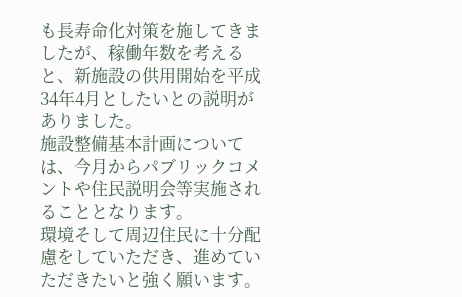も長寿命化対策を施してきましたが、稼働年数を考えると、新施設の供用開始を平成34年4月としたいとの説明がありました。
施設整備基本計画については、今月からパブリックコメントや住民説明会等実施されることとなります。
環境そして周辺住民に十分配慮をしていただき、進めていただきたいと強く願います。